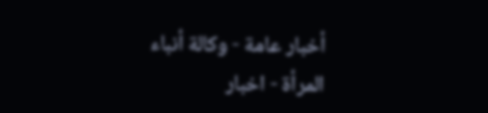أخبار عامة - وكالة أنباء المرأة - اخبار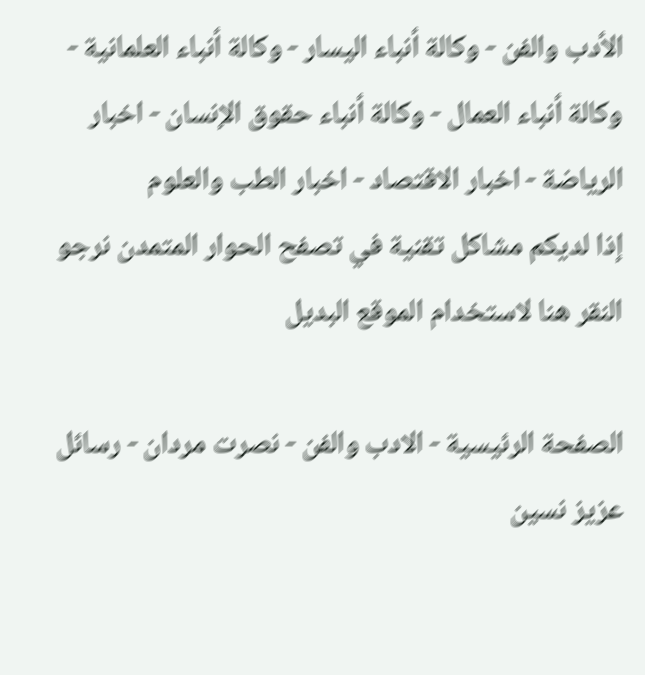الأدب والفن - وكالة أنباء اليسار - وكالة أنباء العلمانية - وكالة أنباء العمال - وكالة أنباء حقوق الإنسان - اخبار الرياضة - اخبار الاقتصاد - اخبار الطب والعلوم
إذا لديكم مشاكل تقنية في تصفح الحوار المتمدن نرجو النقر هنا لاستخدام الموقع البديل

الصفحة الرئيسية - الادب والفن - نصرت مردان - رسائل عزيز نسين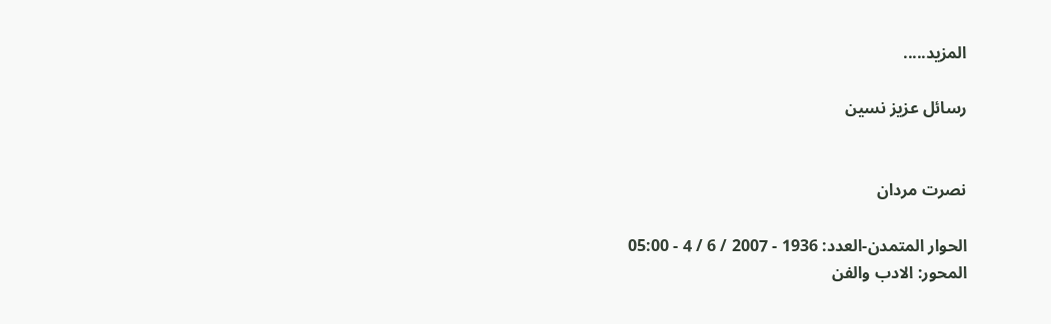المزيد.....

رسائل عزيز نسين


نصرت مردان

الحوار المتمدن-العدد: 1936 - 2007 / 6 / 4 - 05:00
المحور: الادب والفن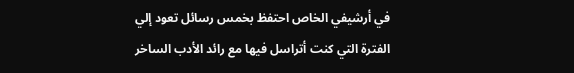في أرشيفي الخاص احتفظ بخمس رسائل تعود إلي الفترة التي كنت أتراسل فيها مع رائد الأدب الساخر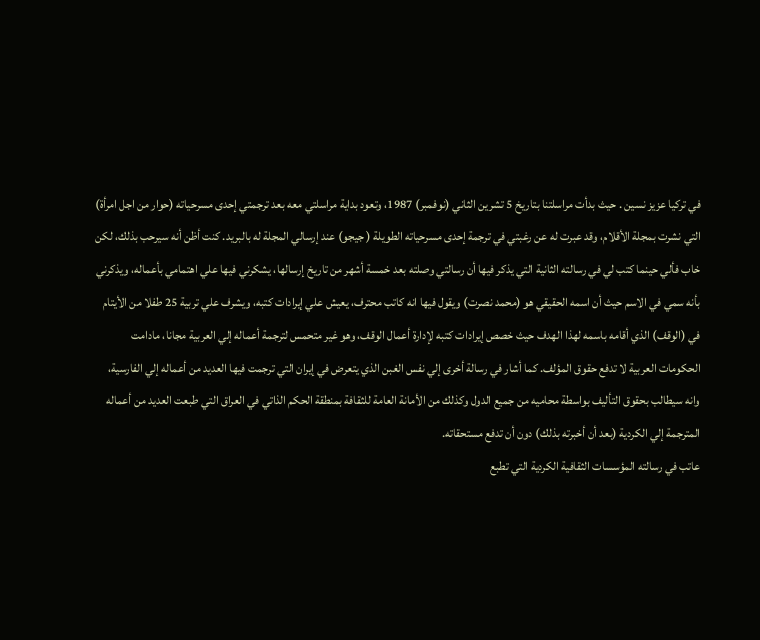في تركيا عزيز نسين . حيث بدأت مراسلتنا بتاريخ 5 تشرين الثاني (نوفمبر) 1987، وتعود بداية مراسلتي معه بعد ترجمتي إحدى مسرحياته (حوار من اجل امرأة) التي نشرت بمجلة الأقلام، وقد عبرت له عن رغبتي في ترجمة إحدى مسرحياته الطويلة ( جيجو) عند إرسالي المجلة له بالبريد. كنت أظن أنه سيرحب بذلك، لكن خاب فألي حينما كتب لي في رسالته الثانية التي يذكر فيها أن رسالتي وصلته بعد خمسة أشهر من تاريخ إرسالها، يشكرني فيها علي اهتمامي بأعماله، ويذكرني بأنه سمي في الاسم حيث أن اسمه الحقيقي هو (محمد نصرت) ويقول فيها انه كاتب محترف، يعيش علي إيرادات كتبه، ويشرف علي تربية 25 طفلا من الأيتام في (الوقف) الذي أقامه باسمه لهذا الهدف حيث خصص إيرادات كتبه لإدارة أعمال الوقف، وهو غير متحمس لترجمة أعماله إلي العربية مجانا، مادامت الحكومات العربية لا تدفع حقوق المؤلف. كما أشار في رسالة أخرى إلي نفس الغبن الذي يتعرض في إيران التي ترجمت فيها العديد من أعماله إلي الفارسية، وانه سيطالب بحقوق التأليف بواسطة محاميه من جميع الدول وكذلك من الأمانة العامة للثقافة بمنطقة الحكم الذاتي في العراق التي طبعت العديد من أعماله المترجمة إلي الكردية (بعد أن أخبرته بذلك) دون أن تدفع مستحقاته.
عاتب في رسالته المؤسسات الثقافية الكردية التي تطبع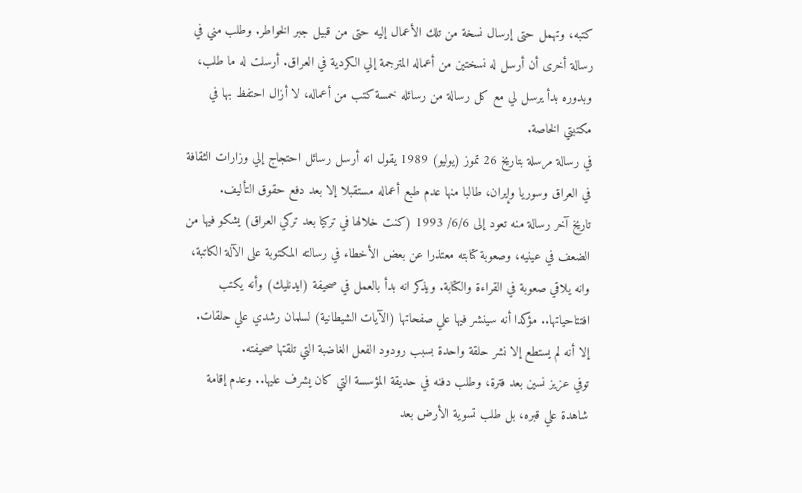كتبه، وتهمل حتى إرسال نسخة من تلك الأعمال إليه حتى من قبيل جبر الخواطر. وطلب مني في رسالة أخرى أن أرسل له نسختين من أعماله المترجمة إلي الكردية في العراق. أرسلت له ما طلب، وبدوره بدأ يرسل لي مع كل رسالة من رسائله خمسة كتب من أعماله، لا أزال احتفظ بها في مكتبتي الخاصة.
في رسالة مرسلة بتاريخ 26 تموز (يوليو) 1989 يقول انه أرسل رسائل احتجاج إلي وزارات الثقافة في العراق وسوريا وإيران، طالبا منها عدم طبع أعماله مستقبلا إلا بعد دفع حقوق التأليف.
تاريخ آخر رسالة منه تعود إلى 6/6/ 1993 (كنت خلالها في تركيا بعد تركي العراق) يشكو فيها من الضعف في عينيه، وصعوبة كتابته معتذرا عن بعض الأخطاء في رسالته المكتوبة على الآلة الكاتبة، وانه يلاقي صعوبة في القراءة والكتابة. ويذكر انه بدأ بالعمل في صحيفة (ايدنليك) وأنه يكتب افتتاحياتها.. مؤكدا أنه سينشر فيها علي صفحاتها (الآيات الشيطانية) لسلمان رشدي علي حلقات.
إلا أنه لم يستطع إلا نشر حلقة واحدة بسبب رودود الفعل الغاضبة التي تلقتها صحيفته.
توفي عزيز نسين بعد فترة، وطلب دفنه في حديقة المؤسسة التي كان يشرف عليها.. وعدم إقامة شاهدة علي قبره، بل طلب تسوية الأرض بعد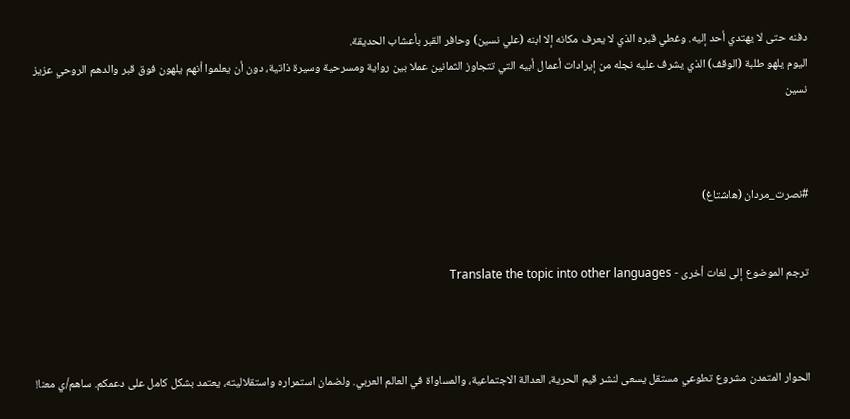دفنه حتى لا يهتدي أحد إليه. وغطي قبره الذي لا يعرف مكانه إلا ابنه (علي نسين) وحافر القبر بأعشاب الحديقة.
اليوم يلهو طلبة (الوقف) الذي يشرف عليه نجله من إيرادات أعمال أبيه التي تتجاوز الثمانين عملا بين رواية ومسرحية وسيرة ذاتية، دون أن يعلموا أنهم يلهون فوق قبر والدهم الروحي عزيز نسين



#نصرت_مردان (هاشتاغ)


ترجم الموضوع إلى لغات أخرى - Translate the topic into other languages



الحوار المتمدن مشروع تطوعي مستقل يسعى لنشر قيم الحرية، العدالة الاجتماعية، والمساواة في العالم العربي. ولضمان استمراره واستقلاليته، يعتمد بشكل كامل على دعمكم. ساهم/ي معنا!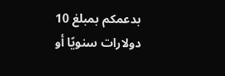بدعمكم بمبلغ 10 دولارات سنويًا أو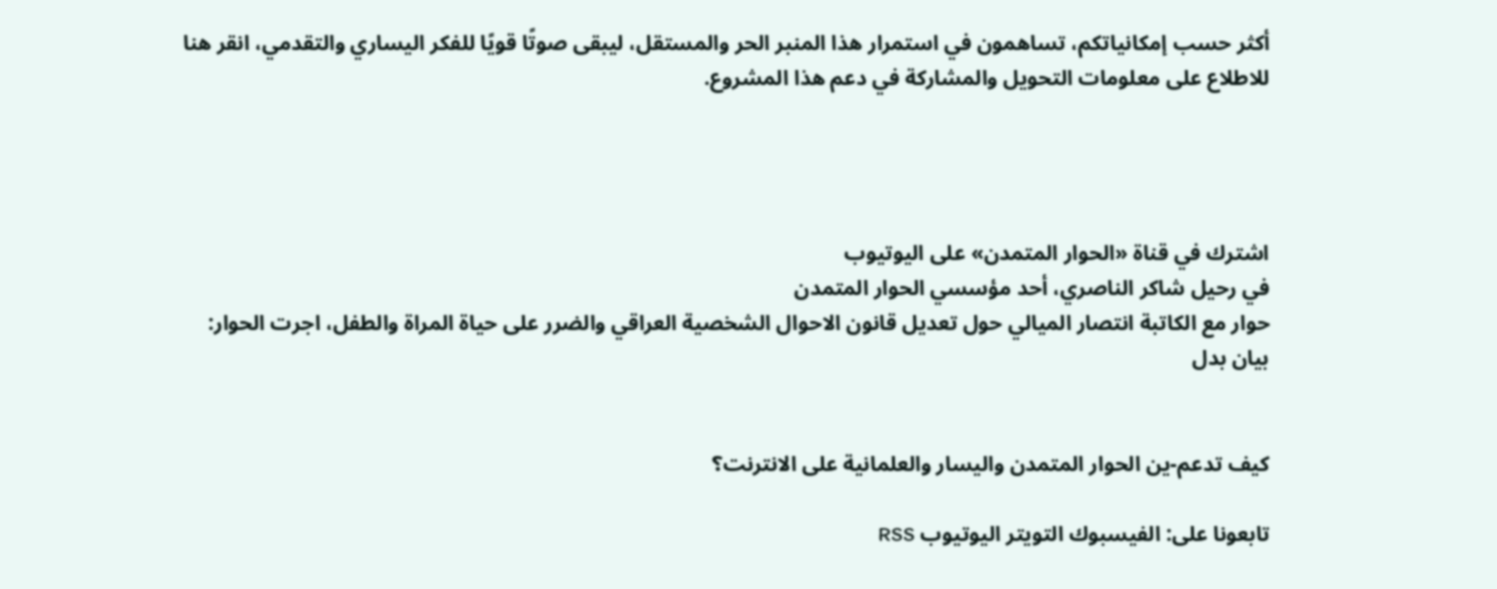أكثر حسب إمكانياتكم، تساهمون في استمرار هذا المنبر الحر والمستقل، ليبقى صوتًا قويًا للفكر اليساري والتقدمي، انقر هنا للاطلاع على معلومات التحويل والمشاركة في دعم هذا المشروع.




اشترك في قناة «الحوار المتمدن» على اليوتيوب
في رحيل شاكر الناصري، أحد مؤسسي الحوار المتمدن
حوار مع الكاتبة انتصار الميالي حول تعديل قانون الاحوال الشخصية العراقي والضرر على حياة المراة والطفل، اجرت الحوار: بيان بدل


كيف تدعم-ين الحوار المتمدن واليسار والعلمانية على الانترنت؟

تابعونا على: الفيسبوك التويتر اليوتيوب RSS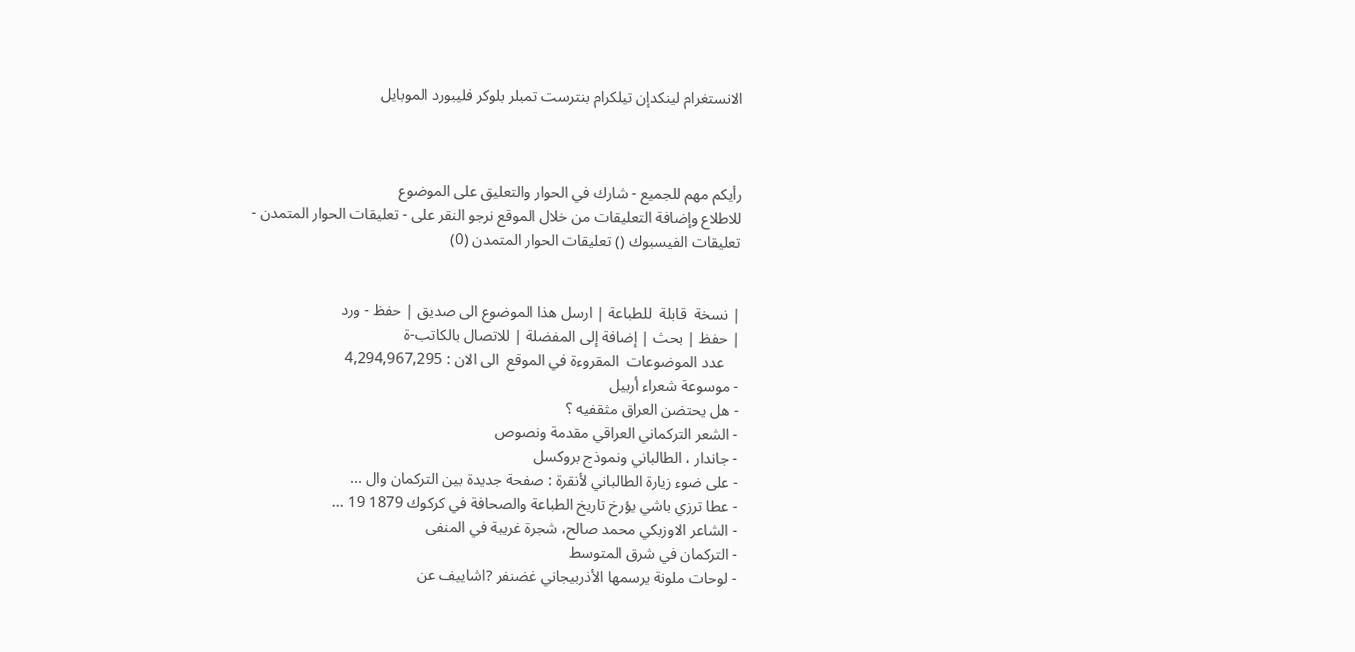الانستغرام لينكدإن تيلكرام بنترست تمبلر بلوكر فليبورد الموبايل



رأيكم مهم للجميع - شارك في الحوار والتعليق على الموضوع
للاطلاع وإضافة التعليقات من خلال الموقع نرجو النقر على - تعليقات الحوار المتمدن -
تعليقات الفيسبوك () تعليقات الحوار المتمدن (0)


| نسخة  قابلة  للطباعة | ارسل هذا الموضوع الى صديق | حفظ - ورد
| حفظ | بحث | إضافة إلى المفضلة | للاتصال بالكاتب-ة
    عدد الموضوعات  المقروءة في الموقع  الى الان : 4,294,967,295
- موسوعة شعراء أربيل
- هل يحتضن العراق مثقفيه ؟
- الشعر التركماني العراقي مقدمة ونصوص
- جاندار ، الطالباني ونموذج بروكسل
- على ضوء زيارة الطالباني لأنقرة : صفحة جديدة بين التركمان وال ...
- عطا ترزي باشي يؤرخ تاريخ الطباعة والصحافة في كركوك 1879 19 ...
- الشاعر الاوزبكي محمد صالح، شجرة غريبة في المنفى
- التركمان في شرق المتوسط
- لوحات ملونة يرسمها الأذربيجاني غضنفر ?اشاييف عن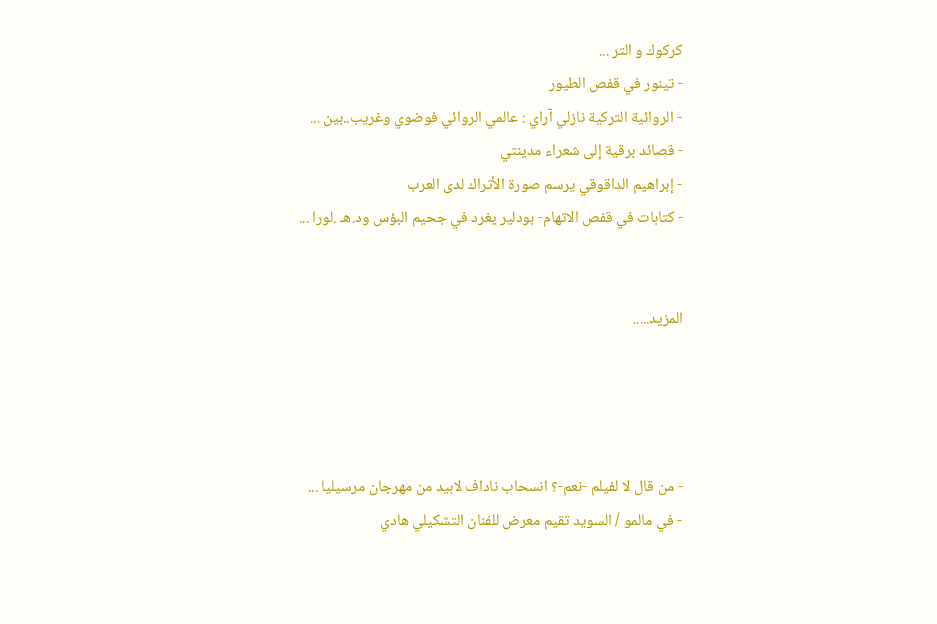كركوك و التر ...
- تينور في قفص الطيور
- الروائية التركية نازلي آراي : عالمي الروائي فوضوي وغريب..بين ...
- قصائد برقية إلى شعراء مدينتي
- إبراهيم الداقوقي يرسم صورة الأتراك لدى العرب
- كتابات في قفص الاتهام- بودلير يغرد في جحيم البؤس ود.هـ .لورا ...


المزيد.....




- من قال لا لفيلم -نعم-؟ انسحاب ناداف لابيد من مهرجان مرسيليا ...
- في مالمو / السويد تقيم معرض للفنان التشكيلي هادي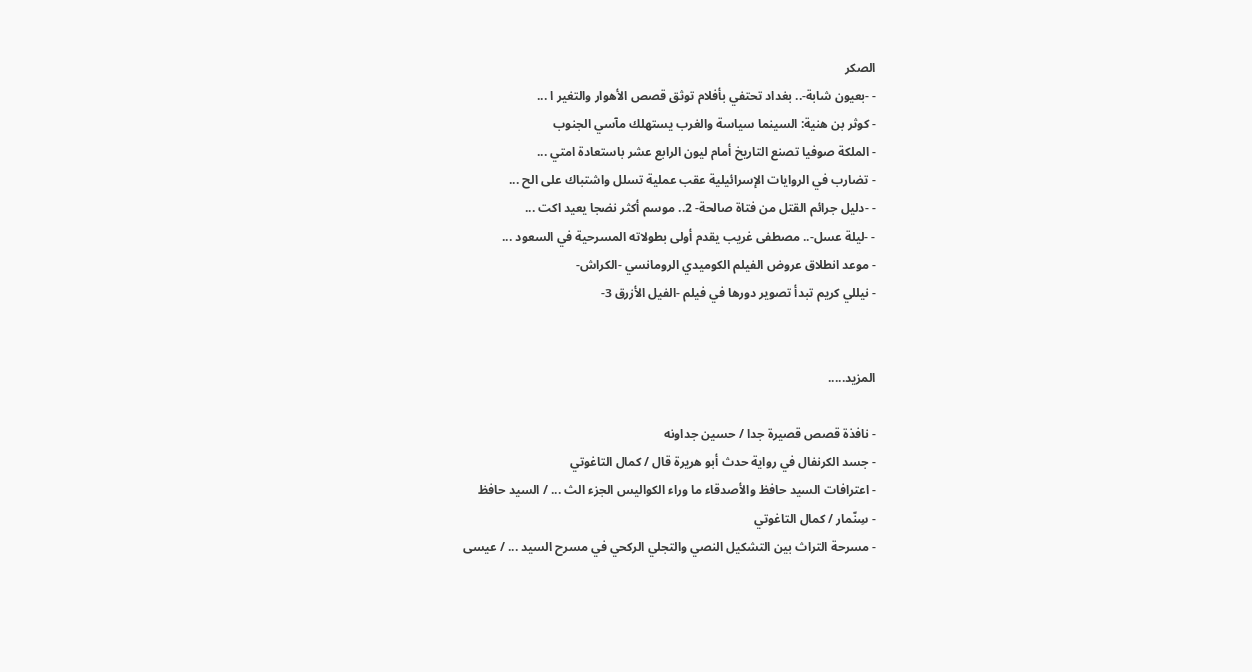الصكر
- -بعيون شابة-.. بغداد تحتفي بأفلام توثق قصص الأهوار والتغير ا ...
- كوثر بن هنية: السينما سياسة والغرب يستهلك مآسي الجنوب
- الملكة صوفيا تصنع التاريخ أمام ليون الرابع عشر باستعادة امتي ...
- تضارب في الروايات الإسرائيلية عقب عملية تسلل واشتباك على الح ...
- -دليل جرائم القتل من فتاة صالحة- 2.. موسم أكثر نضجا يعيد اكت ...
- -ليلة عسل-.. مصطفى غريب يقدم أولى بطولاته المسرحية في السعود ...
- موعد انطلاق عروض الفيلم الكوميدي الرومانسي -الكراش-
- نيللي كريم تبدأ تصوير دورها في فيلم -الفيل الأزرق 3-


المزيد.....

- نافذة قصص قصيرة جدا / حسين جداونه
- جسد الكرنفال في رواية حدث أبو هريرة قال / كمال التاغوتي
- اعترافات السيد حافظ والأصدقاء ما وراء الكواليس الجزء الث ... / السيد حافظ
- سِنّمار / كمال التاغوتي
- مسرحة التراث بين التشكيل النصي والتجلي الركحي في مسرح السيد ... / عيسى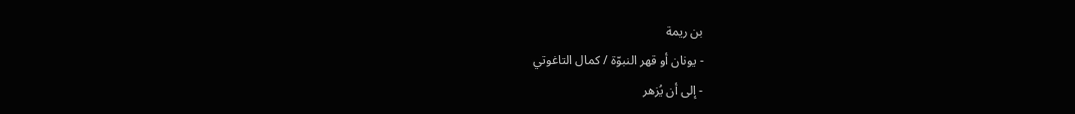بن ريمة
- يونان أو قهر النبوّة / كمال التاغوتي
- إلى أن يُزهر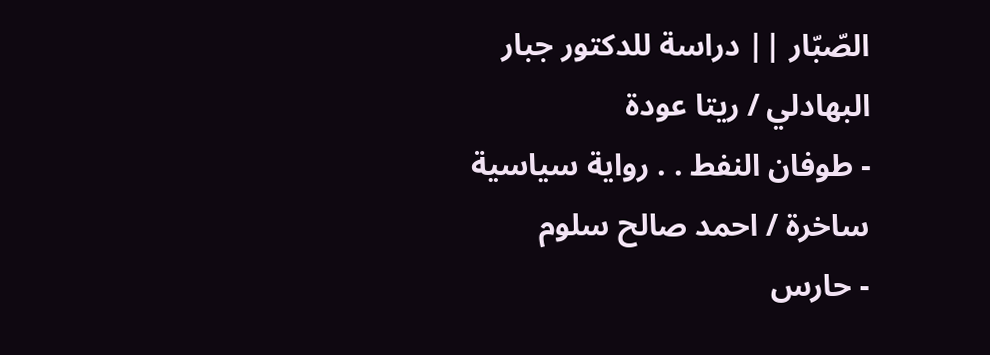الصّبّار || دراسة للدكتور جبار البهادلي / ريتا عودة
- طوفان النفط . . رواية سياسية ساخرة / احمد صالح سلوم
- حارس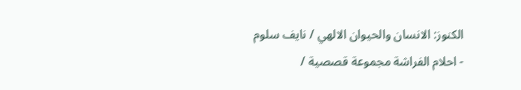الكنوز: الانسان والحيوان الالهي / نايف سلوم
- احلام الفراشة مجموعة قصصية /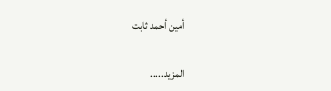أمين أحمد ثابت


المزيد.....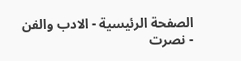الصفحة الرئيسية - الادب والفن - نصرت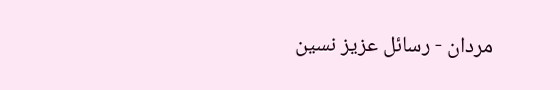مردان - رسائل عزيز نسين